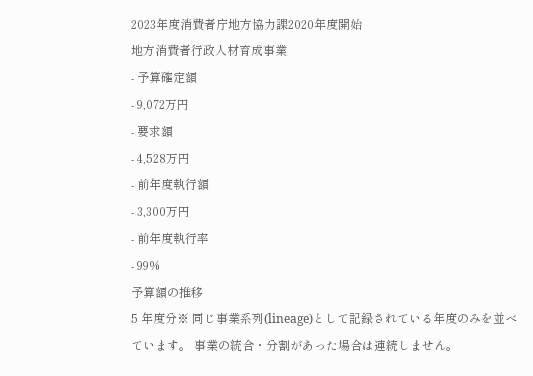2023年度消費者庁地方協力課2020年度開始
地方消費者行政人材育成事業
- 予算確定額
- 9,072万円
- 要求額
- 4,528万円
- 前年度執行額
- 3,300万円
- 前年度執行率
- 99%
予算額の推移
5 年度分※ 同じ事業系列(lineage)として記録されている年度のみを並べています。 事業の統合・分割があった場合は連続しません。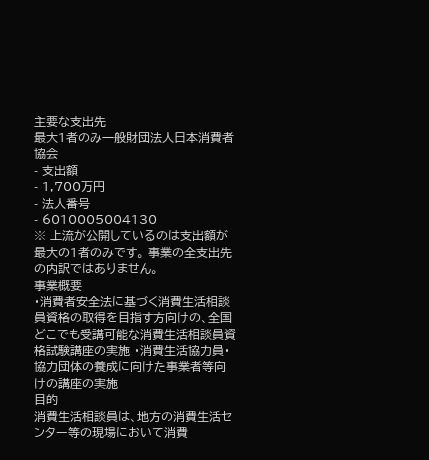主要な支出先
最大1者のみ一般財団法人日本消費者協会
- 支出額
- 1,700万円
- 法人番号
- 6010005004130
※ 上流が公開しているのは支出額が最大の1者のみです。 事業の全支出先の内訳ではありません。
事業概要
・消費者安全法に基づく消費生活相談員資格の取得を目指す方向けの、全国どこでも受講可能な消費生活相談員資格試験講座の実施 ・消費生活協力員・協力団体の養成に向けた事業者等向けの講座の実施
目的
消費生活相談員は、地方の消費生活センター等の現場において消費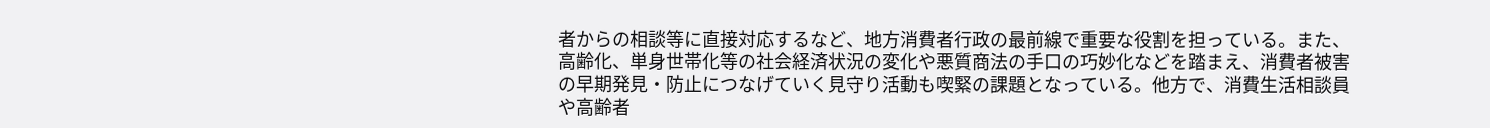者からの相談等に直接対応するなど、地方消費者行政の最前線で重要な役割を担っている。また、高齢化、単身世帯化等の社会経済状況の変化や悪質商法の手口の巧妙化などを踏まえ、消費者被害の早期発見・防止につなげていく見守り活動も喫緊の課題となっている。他方で、消費生活相談員や高齢者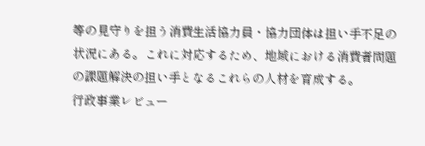等の見守りを担う消費生活協力員・協力団体は担い手不足の状況にある。これに対応するため、地域における消費者問題の課題解決の担い手となるこれらの人材を育成する。
行政事業レビュー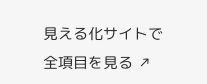見える化サイトで全項目を見る ↗